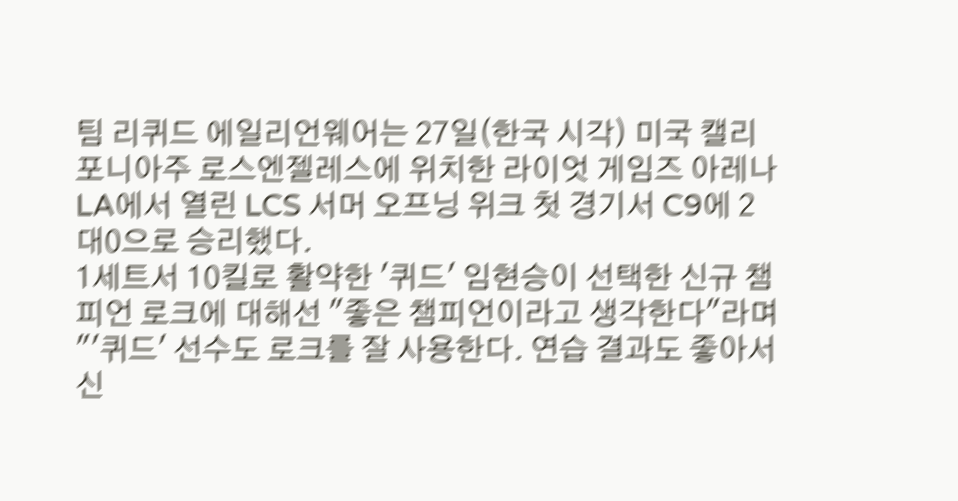팀 리퀴드 에일리언웨어는 27일(한국 시각) 미국 캘리포니아주 로스엔젤레스에 위치한 라이엇 게임즈 아레나 LA에서 열린 LCS 서머 오프닝 위크 첫 경기서 C9에 2대0으로 승리했다.
1세트서 10킬로 활약한 '퀴드' 임현승이 선택한 신규 챔피언 로크에 대해선 "좋은 챔피언이라고 생각한다"라며 "'퀴드' 선수도 로크를 잘 사용한다. 연습 결과도 좋아서 신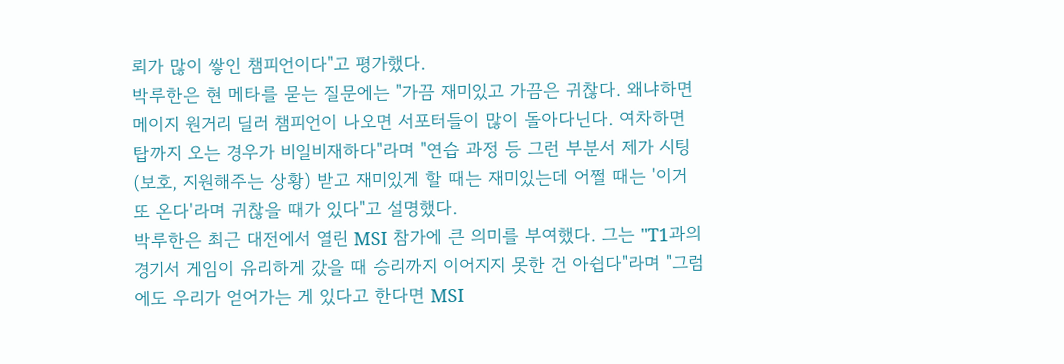뢰가 많이 쌓인 챔피언이다"고 평가했다.
박루한은 현 메타를 묻는 질문에는 "가끔 재미있고 가끔은 귀찮다. 왜냐하면 메이지 원거리 딜러 챔피언이 나오면 서포터들이 많이 돌아다닌다. 여차하면 탑까지 오는 경우가 비일비재하다"라며 "연습 과정 등 그런 부분서 제가 시팅(보호, 지원해주는 상황) 받고 재미있게 할 때는 재미있는데 어쩔 때는 '이거 또 온다'라며 귀찮을 때가 있다"고 설명했다.
박루한은 최근 대전에서 열린 MSI 참가에 큰 의미를 부여했다. 그는 "T1과의 경기서 게임이 유리하게 갔을 때 승리까지 이어지지 못한 건 아쉽다"라며 "그럼에도 우리가 얻어가는 게 있다고 한다면 MSI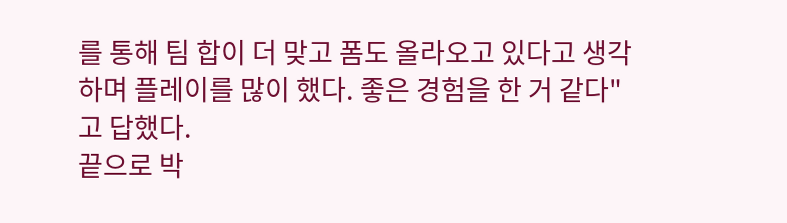를 통해 팀 합이 더 맞고 폼도 올라오고 있다고 생각하며 플레이를 많이 했다. 좋은 경험을 한 거 같다"고 답했다.
끝으로 박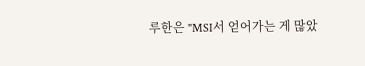루한은 "MSI서 얻어가는 게 많았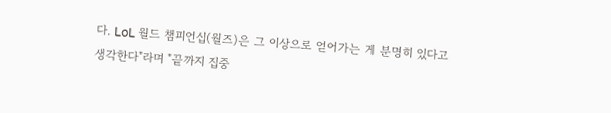다. LoL 월드 챔피언십(월즈)은 그 이상으로 얻어가는 게 분명히 있다고 생각한다"라며 "끝까지 집중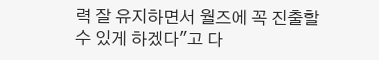력 잘 유지하면서 월즈에 꼭 진출할 수 있게 하겠다"고 다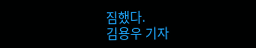짐했다.
김용우 기자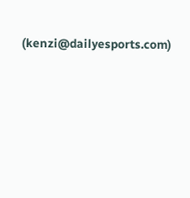(kenzi@dailyesports.com)